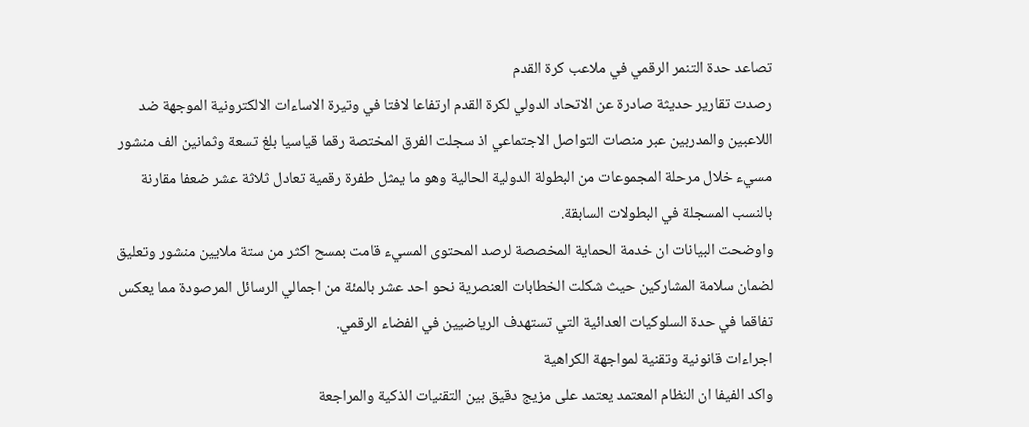تصاعد حدة التنمر الرقمي في ملاعب كرة القدم
رصدت تقارير حديثة صادرة عن الاتحاد الدولي لكرة القدم ارتفاعا لافتا في وتيرة الاساءات الالكترونية الموجهة ضد اللاعبين والمدربين عبر منصات التواصل الاجتماعي اذ سجلت الفرق المختصة رقما قياسيا بلغ تسعة وثمانين الف منشور مسيء خلال مرحلة المجموعات من البطولة الدولية الحالية وهو ما يمثل طفرة رقمية تعادل ثلاثة عشر ضعفا مقارنة بالنسب المسجلة في البطولات السابقة.
واوضحت البيانات ان خدمة الحماية المخصصة لرصد المحتوى المسيء قامت بمسح اكثر من ستة ملايين منشور وتعليق لضمان سلامة المشاركين حيث شكلت الخطابات العنصرية نحو احد عشر بالمئة من اجمالي الرسائل المرصودة مما يعكس تفاقما في حدة السلوكيات العدائية التي تستهدف الرياضيين في الفضاء الرقمي.
اجراءات قانونية وتقنية لمواجهة الكراهية
واكد الفيفا ان النظام المعتمد يعتمد على مزيج دقيق بين التقنيات الذكية والمراجعة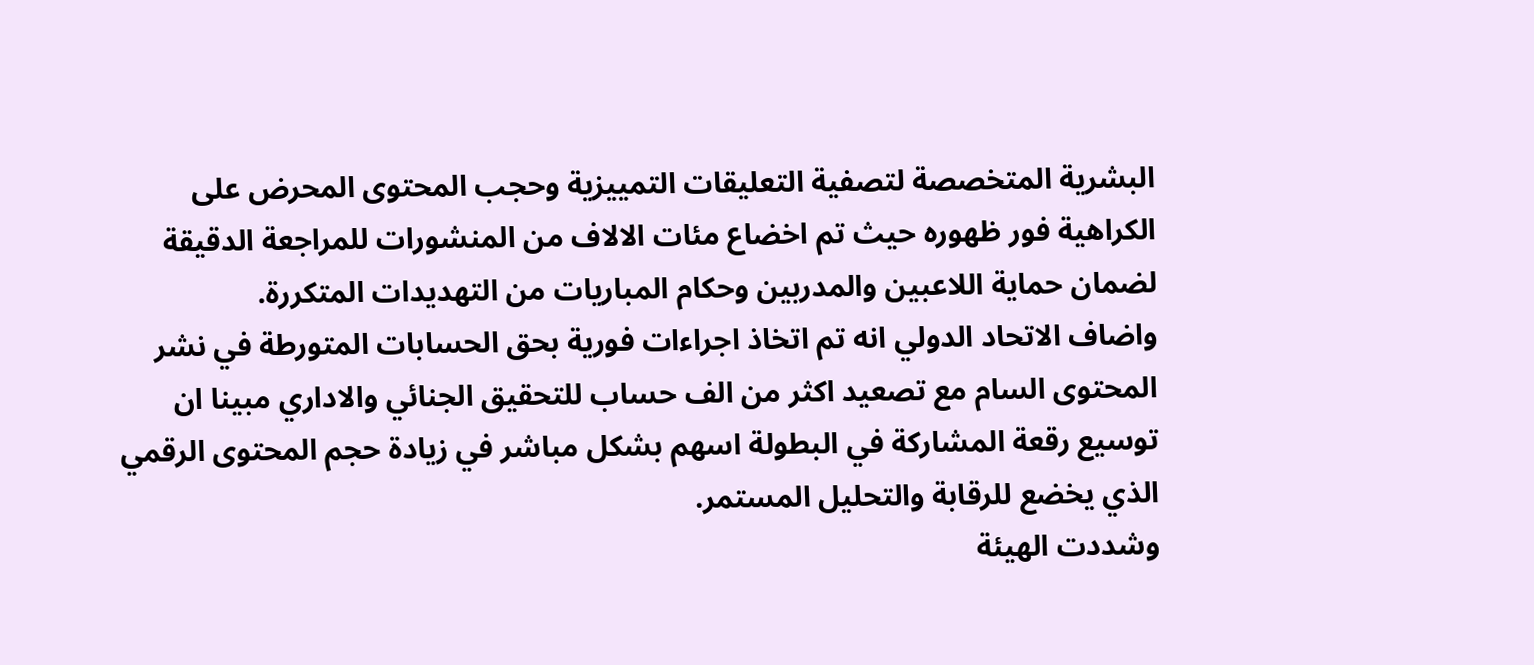البشرية المتخصصة لتصفية التعليقات التمييزية وحجب المحتوى المحرض على الكراهية فور ظهوره حيث تم اخضاع مئات الالاف من المنشورات للمراجعة الدقيقة لضمان حماية اللاعبين والمدربين وحكام المباريات من التهديدات المتكررة.
واضاف الاتحاد الدولي انه تم اتخاذ اجراءات فورية بحق الحسابات المتورطة في نشر المحتوى السام مع تصعيد اكثر من الف حساب للتحقيق الجنائي والاداري مبينا ان توسيع رقعة المشاركة في البطولة اسهم بشكل مباشر في زيادة حجم المحتوى الرقمي الذي يخضع للرقابة والتحليل المستمر.
وشددت الهيئة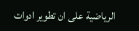الرياضية على ان تطوير ادوات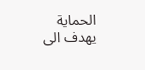الحماية يهدف الى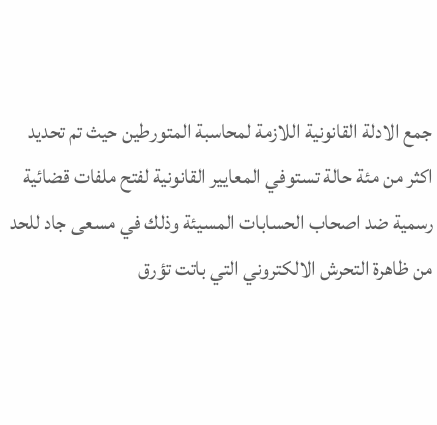جمع الادلة القانونية اللازمة لمحاسبة المتورطين حيث تم تحديد اكثر من مئة حالة تستوفي المعايير القانونية لفتح ملفات قضائية رسمية ضد اصحاب الحسابات المسيئة وذلك في مسعى جاد للحد من ظاهرة التحرش الالكتروني التي باتت تؤرق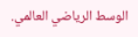الوسط الرياضي العالمي.